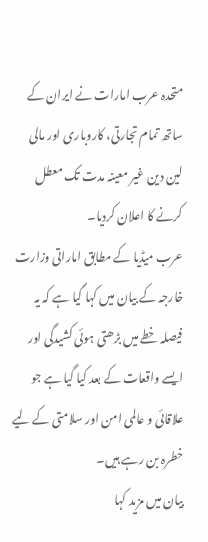متحدہ عرب امارات نے ایران کے ساتھ تمام تجارتی، کاروباری اور مالی لین دین غیر معینہ مدت تک معطل کرنے کا اعلان کردیا۔
عرب میڈیا کے مطابق اماراتی وزارت خارجہ کے بیان میں کہا گیا ہے کہ یہ فیصلہ خطے میں بڑھتی ہوئی کشیدگی اور ایسے واقعات کے بعد کیا گیا ہے جو علاقائی و عالمی امن اور سلامتی کے لیے خطرہ بن رہے ہیں۔
بیان میں مزید کہا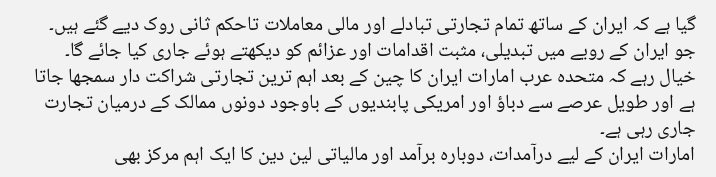گیا ہے کہ ایران کے ساتھ تمام تجارتی تبادلے اور مالی معاملات تاحکم ثانی روک دیے گئے ہیں۔ جو ایران کے رویے میں تبدیلی، مثبت اقدامات اور عزائم کو دیکھتے ہوئے جاری کیا جائے گا۔
خیال رہے کہ متحدہ عرب امارات ایران کا چین کے بعد اہم ترین تجارتی شراکت دار سمجھا جاتا ہے اور طویل عرصے سے دباؤ اور امریکی پابندیوں کے باوجود دونوں ممالک کے درمیان تجارت جاری رہی ہے۔
امارات ایران کے لیے درآمدات، دوبارہ برآمد اور مالیاتی لین دین کا ایک اہم مرکز بھی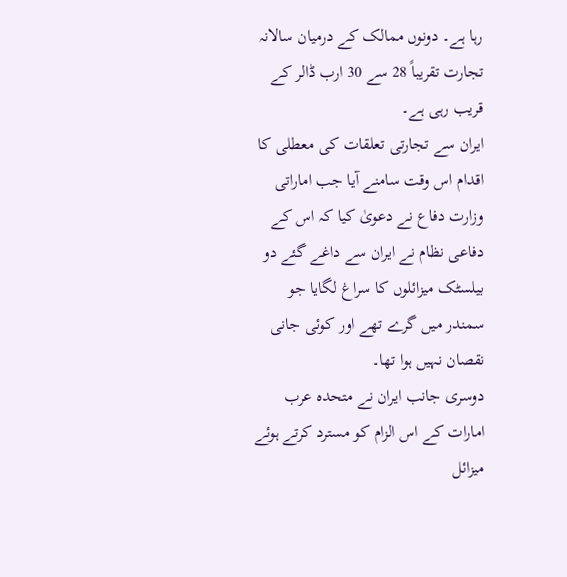رہا ہے۔ دونوں ممالک کے درمیان سالانہ تجارت تقریباً 28 سے 30 ارب ڈالر کے قریب رہی ہے۔
ایران سے تجارتی تعلقات کی معطلی کا اقدام اس وقت سامنے آیا جب اماراتی وزارت دفاع نے دعویٰ کیا کہ اس کے دفاعی نظام نے ایران سے داغے گئے دو بیلسٹک میزائلوں کا سراغ لگایا جو سمندر میں گرے تھے اور کوئی جانی نقصان نہیں ہوا تھا۔
دوسری جانب ایران نے متحدہ عرب امارات کے اس الزام کو مسترد کرتے ہوئے میزائل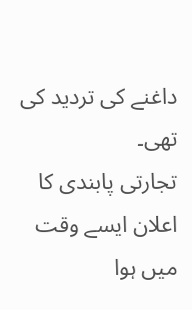داغنے کی تردید کی تھی۔
تجارتی پابندی کا اعلان ایسے وقت میں ہوا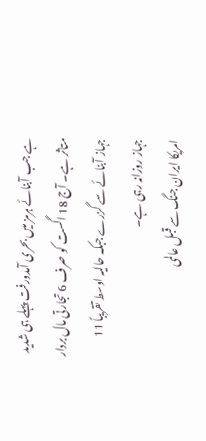ہے جب آبنائے ہرمز میں بحری آمدورفت پہلے ہی شدید متاثر ہے۔ آج 18 اگست کو صرف 6 تجارتی مال بردار جہاز آبنائے سے گزرے جبکہ حالیہ اوسط تقریباً 11 جہاز روزانہ رہی ہے۔
امریکا ایران جنگ سے قبل عالمی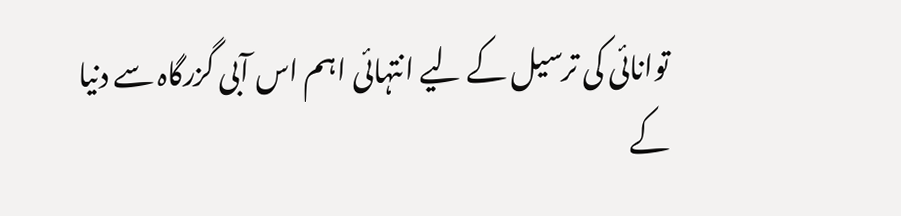توانائی کی ترسیل کے لیے انتہائی اہم اس آبی گزرگاہ سے دنیا کے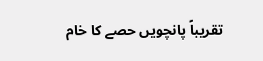تقریباً پانچویں حصے کا خام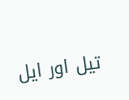تیل اور ایل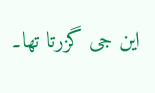این جی گزرتا تھا۔